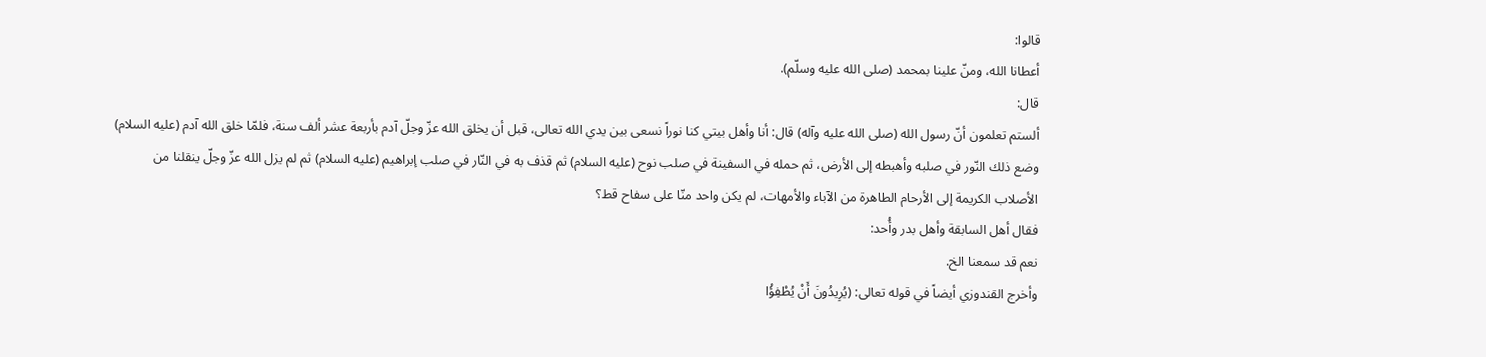قالوا:
أعطانا الله، ومنّ علينا بمحمد (صلى الله عليه وسلّم).
قال:
ألستم تعلمون أنّ رسول الله (صلى الله عليه وآله) قال: أنا وأهل بيتي كنا نوراً نسعى بين يدي الله تعالى، قبل أن يخلق الله عزّ وجلّ آدم بأربعة عشر ألف سنة، فلمّا خلق الله آدم (عليه السلام) وضع ذلك النّور في صلبه وأهبطه إلى الأرض، ثم حمله في السفينة في صلب نوح (عليه السلام) ثم قذف به في النّار في صلب إبراهيم (عليه السلام) ثم لم يزل الله عزّ وجلّ ينقلنا من الأصلاب الكريمة إلى الأرحام الطاهرة من الآباء والأمهات، لم يكن واحد منّا على سفاح قط؟
فقال أهل السابقة وأهل بدر وأُحد:
نعم قد سمعنا الخ.
وأخرج القندوزي أيضاً في قوله تعالى: (يُرِيدُونَ أَنْ يُطْفِؤُا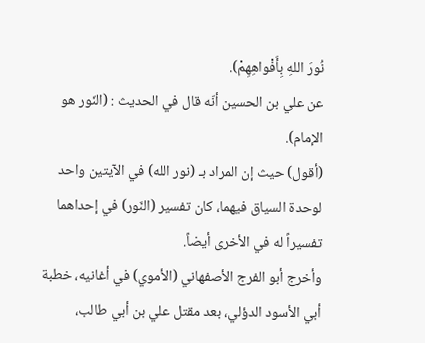نُورَ اللهِ بِأَفْواهِهِمْ).
عن علي بن الحسين أنّه قال في الحديث : (النّور هو الإمام).
(أقول) حيث إن المراد بـ (نور الله) في الآيتين واحد لوحدة السياق فيهما، كان تفسير (النّور) في إحداهما تفسيراً له في الأخرى أيضاً.
وأخرج أبو الفرج الأصفهاني (الأموي) في أغانيه، خطبة أبي الأسود الدؤلي، بعد مقتل علي بن أبي طالب،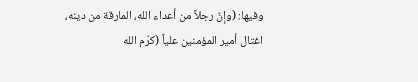وفيها: (وإنّ رجلاً من أعداء الله، المارقة من دينه، اغتال أمير المؤمنين علياً (كرّم الله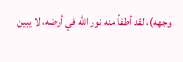وجهه)، لقد أطفأ منه نور الله في أرضه، لا يبين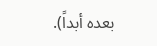بعده أبداً).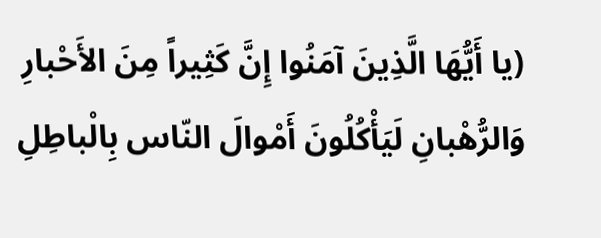(يا أَيُّهَا الَّذِينَ آمَنُوا إِنَّ كَثِيراً مِنَ الأَحْبارِ وَالرُّهْبانِ لَيَأْكُلُونَ أَمْوالَ النّاس بِالْباطِلِ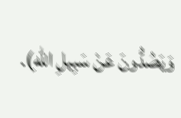وَيَصُدُّونَ عَنْ سَبِيلِ اللهِ).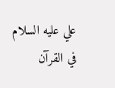علي عليه السلام في القرآن